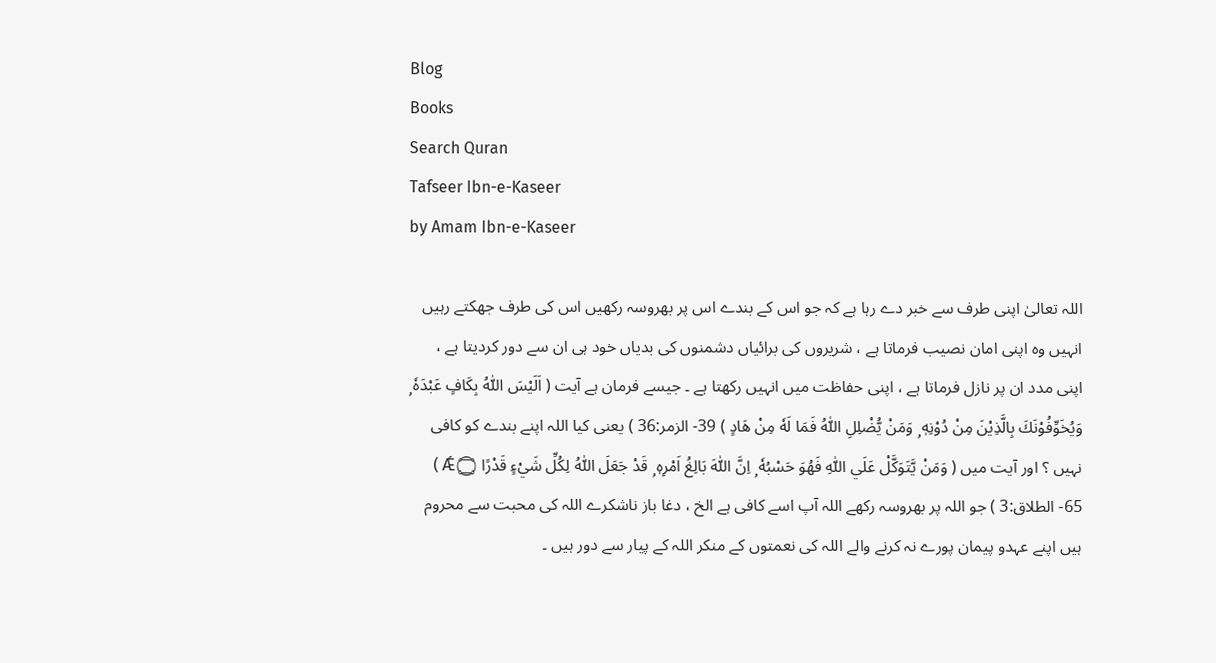Blog
Books
Search Quran
Tafseer Ibn-e-Kaseer
by Amam Ibn-e-Kaseer

اللہ تعالیٰ اپنی طرف سے خبر دے رہا ہے کہ جو اس کے بندے اس پر بھروسہ رکھیں اس کی طرف جھکتے رہیں انہیں وہ اپنی امان نصیب فرماتا ہے ، شریروں کی برائیاں دشمنوں کی بدیاں خود ہی ان سے دور کردیتا ہے ، اپنی مدد ان پر نازل فرماتا ہے ، اپنی حفاظت میں انہیں رکھتا ہے ۔ جیسے فرمان ہے آیت ( اَلَيْسَ اللّٰهُ بِكَافٍ عَبْدَهٗ ۭ وَيُخَوِّفُوْنَكَ بِالَّذِيْنَ مِنْ دُوْنِهٖ ۭ وَمَنْ يُّضْلِلِ اللّٰهُ فَمَا لَهٗ مِنْ هَادٍ ) 39- الزمر:36 ) یعنی کیا اللہ اپنے بندے کو کافی نہیں ؟ اور آیت میں ( وَمَنْ يَّتَوَكَّلْ عَلَي اللّٰهِ فَهُوَ حَسْبُهٗ ۭ اِنَّ اللّٰهَ بَالِغُ اَمْرِهٖ ۭ قَدْ جَعَلَ اللّٰهُ لِكُلِّ شَيْءٍ قَدْرًا Ǽ۝ ) 65- الطلاق:3 ) جو اللہ پر بھروسہ رکھے اللہ آپ اسے کافی ہے الخ ، دغا باز ناشکرے اللہ کی محبت سے محروم ہیں اپنے عہدو پیمان پورے نہ کرنے والے اللہ کی نعمتوں کے منکر اللہ کے پیار سے دور ہیں ۔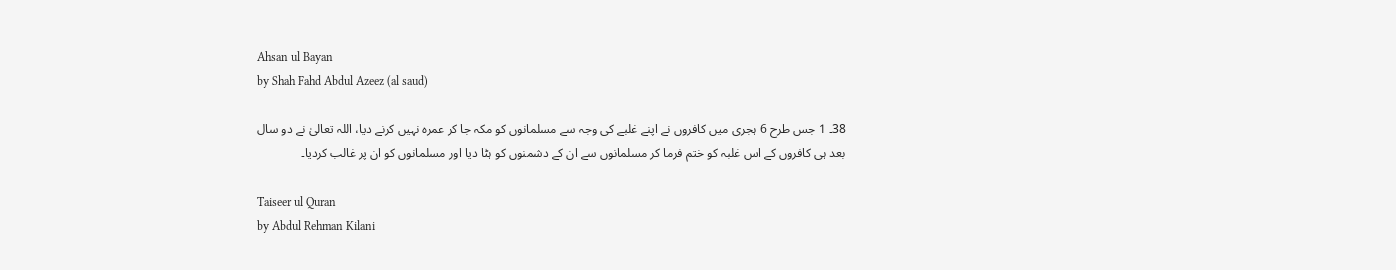Ahsan ul Bayan
by Shah Fahd Abdul Azeez (al saud)

38۔ 1 جس طرح 6 ہجری میں کافروں نے اپنے غلبے کی وجہ سے مسلمانوں کو مکہ جا کر عمرہ نہیں کرنے دیا، اللہ تعالیٰ نے دو سال بعد ہی کافروں کے اس غلبہ کو ختم فرما کر مسلمانوں سے ان کے دشمنوں کو ہٹا دیا اور مسلمانوں کو ان پر غالب کردیا۔

Taiseer ul Quran
by Abdul Rehman Kilani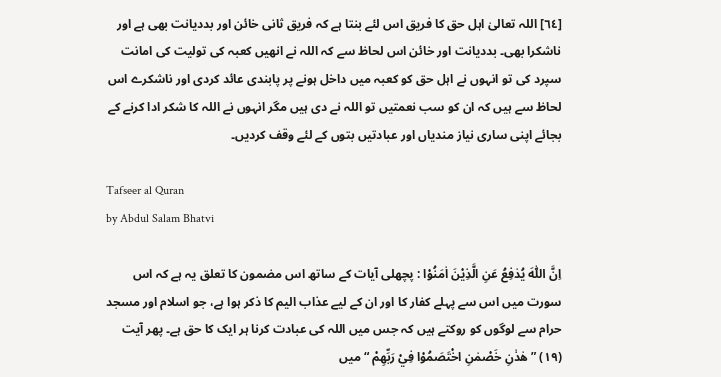[٦٤] اللہ تعالیٰ اہل حق کا فریق اس لئے بنتا ہے کہ فریق ثانی خائن اور بددیانت بھی ہے اور ناشکرا بھی۔ بددیانت اور خائن اس لحاظ سے کہ اللہ نے انھیں کعبہ کی تولیت کی امانت سپرد کی تو انہوں نے اہل حق کو کعبہ میں داخل ہونے پر پابندی عائد کردی اور ناشکرے اس لحاظ سے ہیں کہ ان کو سب نعمتیں تو اللہ نے دی ہیں مگر انہوں نے اللہ کا شکر ادا کرنے کے بجائے اپنی ساری نیاز مندیاں اور عبادتیں بتوں کے لئے وقف کردیں۔

Tafseer al Quran
by Abdul Salam Bhatvi

اِنَّ اللّٰهَ يُدٰفِعُ عَنِ الَّذِيْنَ اٰمَنُوْا : پچھلی آیات کے ساتھ اس مضمون کا تعلق یہ ہے کہ اس سورت میں اس سے پہلے کفار کا اور ان کے لیے عذاب الیم کا ذکر ہوا ہے، جو اسلام اور مسجد حرام سے لوگوں کو روکتے ہیں کہ جس میں اللہ کی عبادت کرنا ہر ایک کا حق ہے۔ پھر آیت (١٩) ” ھٰذٰنِ خَصْمٰنِ اخْتَصَمُوْا فِيْ رَبِّهِمْ “ میں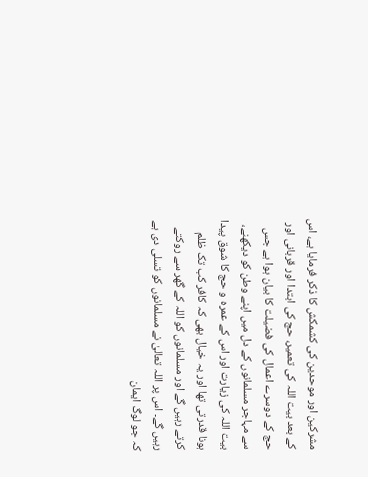مشرکین اور موحدین کی کشمکش کا ذکر فرمایا ہے، اس کے بعد بیت اللہ کی تعمیر، حج کی ابتدا اور قربانی اور حج کے دوسرے اعمال کی فضیلت کا بیان ہوا ہے جس سے مہاجر مسلمانوں کے دل میں اپنے وطن کو دیکھنے، بیت اللہ کی زیارت اور اس کے عمرہ و حج کا شوق پیدا ہونا قدرتی تھا اور یہ خیال بھی کہ کافر کب تک ظلم کرتے رہیں گے اور مسلمانوں کو اللہ کے گھر سے روکتے رہیں گے۔ اس پر اللہ تعالیٰ نے مسلمانوں کو تسلی دی ہے کہ جو لوگ ایمان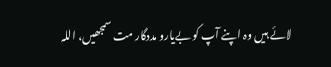لائے ہیں وہ اپنے آپ کو بےیارو مددگار مت سمجھیں، اللہ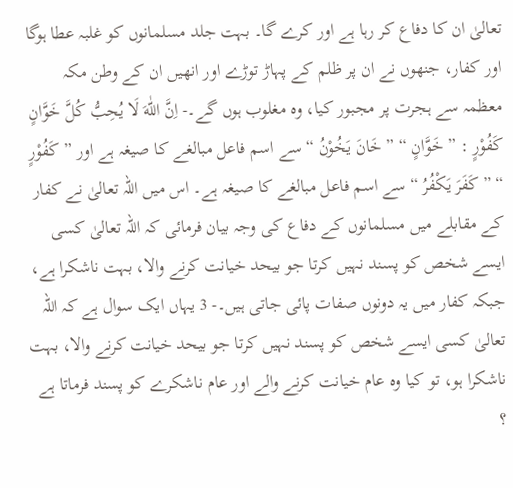تعالیٰ ان کا دفاع کر رہا ہے اور کرے گا۔ بہت جلد مسلمانوں کو غلبہ عطا ہوگا اور کفار، جنھوں نے ان پر ظلم کے پہاڑ توڑے اور انھیں ان کے وطن مکہ معظمہ سے ہجرت پر مجبور کیا، وہ مغلوب ہوں گے۔- اِنَّ اللّٰهَ لَا يُحِبُّ كُلَّ خَوَّانٍ كَفُوْرٍ : ” خَوَّانٍ “ ” خَانَ یَخُوْنُ “ سے اسم فاعل مبالغے کا صیغہ ہے اور ” كَفُوْرٍ “ ” کَفَرَ یَکْفُرُ “ سے اسم فاعل مبالغے کا صیغہ ہے۔ اس میں اللہ تعالیٰ نے کفار کے مقابلے میں مسلمانوں کے دفاع کی وجہ بیان فرمائی کہ اللہ تعالیٰ کسی ایسے شخص کو پسند نہیں کرتا جو بیحد خیانت کرنے والا، بہت ناشکرا ہے، جبکہ کفار میں یہ دونوں صفات پائی جاتی ہیں۔- 3 یہاں ایک سوال ہے کہ اللہ تعالیٰ کسی ایسے شخص کو پسند نہیں کرتا جو بیحد خیانت کرنے والا، بہت ناشکرا ہو، تو کیا وہ عام خیانت کرنے والے اور عام ناشکرے کو پسند فرماتا ہے ؟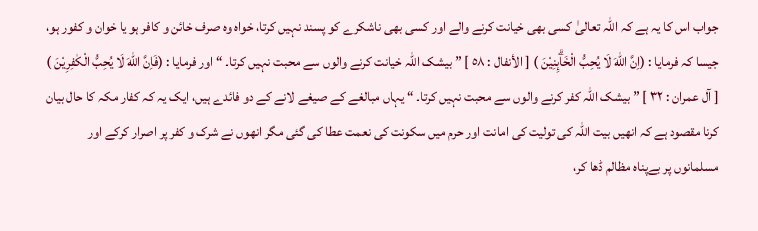جواب اس کا یہ ہے کہ اللہ تعالیٰ کسی بھی خیانت کرنے والے اور کسی بھی ناشکرے کو پسند نہیں کرتا، خواہ وہ صرف خائن و کافر ہو یا خوان و کفور ہو، جیسا کہ فرمایا : (اِنَّ اللّٰهَ لَا يُحِبُّ الْخَاۗىِٕنِيْنَ ) [ الأنفال : ٥٨ ] ” بیشک اللہ خیانت کرنے والوں سے محبت نہیں کرتا۔ “ اور فرمایا : (فَاِنَّ اللّٰهَ لَا يُحِبُّ الْكٰفِرِيْنَ ) [ آل عمران : ٣٢ ] ” بیشک اللہ کفر کرنے والوں سے محبت نہیں کرتا۔ “ یہاں مبالغے کے صیغے لانے کے دو فائدے ہیں، ایک یہ کہ کفار مکہ کا حال بیان کرنا مقصود ہے کہ انھیں بیت اللہ کی تولیت کی امانت اور حرم میں سکونت کی نعمت عطا کی گئی مگر انھوں نے شرک و کفر پر اصرار کرکے اور مسلمانوں پر بےپناہ مظالم ڈھا کر،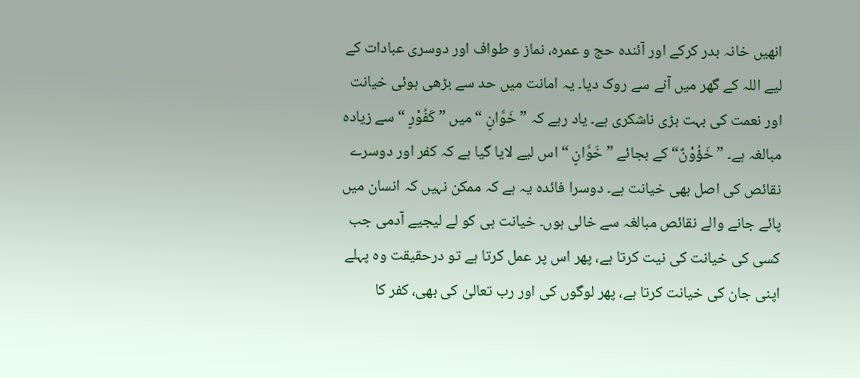انھیں خانہ بدر کرکے اور آئندہ حج و عمرہ، نماز و طواف اور دوسری عبادات کے لیے اللہ کے گھر میں آنے سے روک دیا۔ یہ امانت میں حد سے بڑھی ہوئی خیانت اور نعمت کی بہت بڑی ناشکری ہے۔ یاد رہے کہ ” خَوَّانٍ “ میں ” كَفُوْرٍ “ سے زیادہ مبالغہ ہے۔ ” خَؤُوْنٌ“ کے بجائے ” خَوَّانٍ “ اس لیے لایا گیا ہے کہ کفر اور دوسرے نقائص کی اصل بھی خیانت ہے۔ دوسرا فائدہ یہ ہے کہ ممکن نہیں کہ انسان میں پائے جانے والے نقائص مبالغہ سے خالی ہوں۔ خیانت ہی کو لے لیجیے آدمی جب کسی کی خیانت کی نیت کرتا ہے، پھر اس پر عمل کرتا ہے تو درحقیقت وہ پہلے اپنی جان کی خیانت کرتا ہے، پھر لوگوں کی اور رب تعالیٰ کی بھی، کفر کا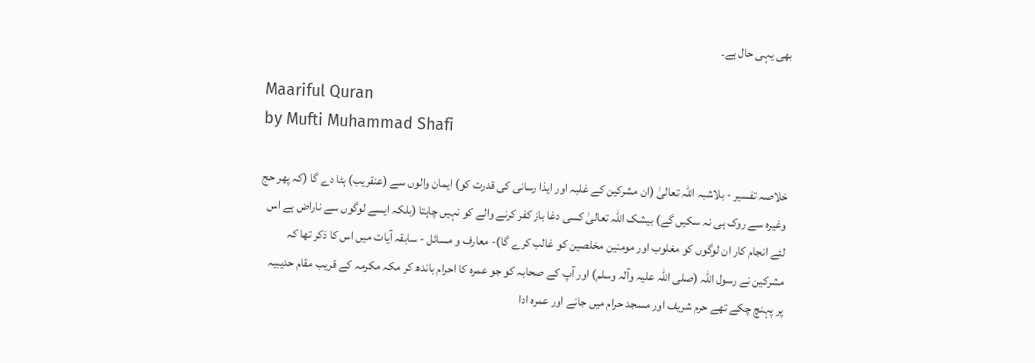بھی یہی حال ہے۔

Maariful Quran
by Mufti Muhammad Shafi

خلاصہ تفسیر - بلاشبہ اللہ تعالیٰ (ان مشرکین کے غلبہ اور ایذا رسانی کی قدرت کو) ایمان والوں سے (عنقریب) ہٹا دے گا (کہ پھر حج وغیرہ سے روک ہی نہ سکیں گے) بیشک اللہ تعالیٰ کسی دغا باز کفر کرنے والے کو نہیں چاہتا (بلکہ ایسے لوگوں سے ناراض ہے اس لئے انجام کار ان لوگوں کو مغلوب اور مومنین مخلصین کو غالب کرے گا)- معارف و مسائل - سابقہ آیات میں اس کا ذکر تھا کہ مشرکین نے رسول اللہ (صلی اللہ علیہ وآلہ وسلم) اور آپ کے صحابہ کو جو عمرہ کا احرام باندھ کر مکہ مکرمہ کے قریب مقام حدیبیہ پر پہنچ چکے تھے حرم شریف اور مسجد حرام میں جانے اور عمرہ ادا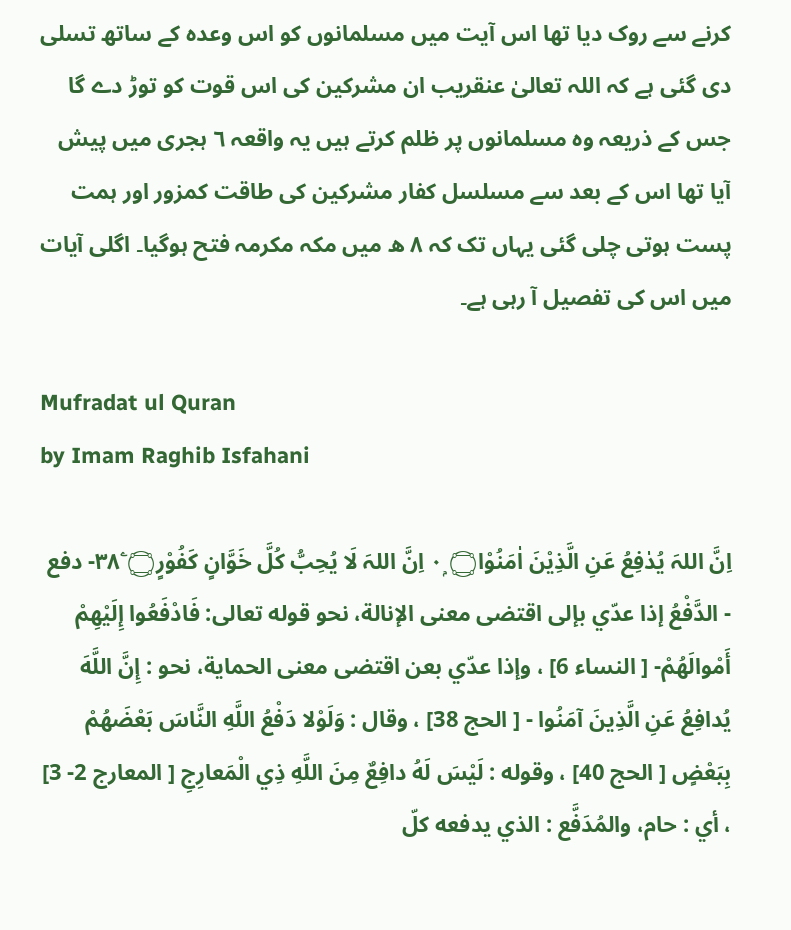کرنے سے روک دیا تھا اس آیت میں مسلمانوں کو اس وعدہ کے ساتھ تسلی دی گئی ہے کہ اللہ تعالیٰ عنقریب ان مشرکین کی اس قوت کو توڑ دے گا جس کے ذریعہ وہ مسلمانوں پر ظلم کرتے ہیں یہ واقعہ ٦ ہجری میں پیش آیا تھا اس کے بعد سے مسلسل کفار مشرکین کی طاقت کمزور اور ہمت پست ہوتی چلی گئی یہاں تک کہ ٨ ھ میں مکہ مکرمہ فتح ہوگیا۔ اگلی آیات میں اس کی تفصیل آ رہی ہے۔

Mufradat ul Quran
by Imam Raghib Isfahani

اِنَّ اللہَ يُدٰفِعُ عَنِ الَّذِيْنَ اٰمَنُوْا۝ ٠ۭ اِنَّ اللہَ لَا يُحِبُّ كُلَّ خَوَّانٍ كَفُوْرٍ۝ ٣٨ۧ- دفع - الدَّفْعُ إذا عدّي بإلى اقتضی معنی الإنالة، نحو قوله تعالی: فَادْفَعُوا إِلَيْهِمْ أَمْوالَهُمْ- [ النساء 6] ، وإذا عدّي بعن اقتضی معنی الحماية، نحو : إِنَّ اللَّهَ يُدافِعُ عَنِ الَّذِينَ آمَنُوا - [ الحج 38] ، وقال : وَلَوْلا دَفْعُ اللَّهِ النَّاسَ بَعْضَهُمْ بِبَعْضٍ [ الحج 40] ، وقوله : لَيْسَ لَهُ دافِعٌ مِنَ اللَّهِ ذِي الْمَعارِجِ [ المعارج 2- 3] ، أي : حام، والمُدَفَّع : الذي يدفعه كلّ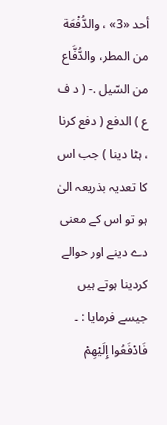أحد «3» ، والدُّفْعَة من المطر، والدُّفَّاع من السّيل .- ( د ف ع ) الدفع ( دفع کرنا ، ہٹا دینا ) جب اس کا تعدیہ بذریعہ الیٰ ہو تو اس کے معنی دے دینے اور حوالے کردینا ہوتے ہیں جیسے فرمایا : ۔ فَادْفَعُوا إِلَيْهِمْ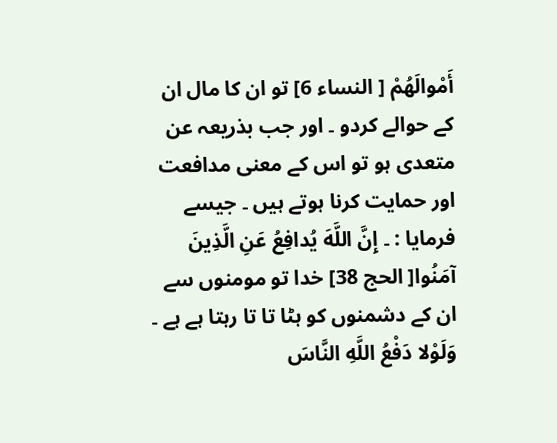أَمْوالَهُمْ [ النساء 6] تو ان کا مال ان کے حوالے کردو ۔ اور جب بذریعہ عن متعدی ہو تو اس کے معنی مدافعت اور حمایت کرنا ہوتے ہیں ۔ جیسے فرمایا : ۔ إِنَّ اللَّهَ يُدافِعُ عَنِ الَّذِينَ آمَنُوا[ الحج 38] خدا تو مومنوں سے ان کے دشمنوں کو ہٹا تا تا رہتا ہے ہے ۔ وَلَوْلا دَفْعُ اللَّهِ النَّاسَ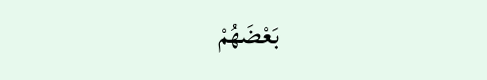بَعْضَهُمْ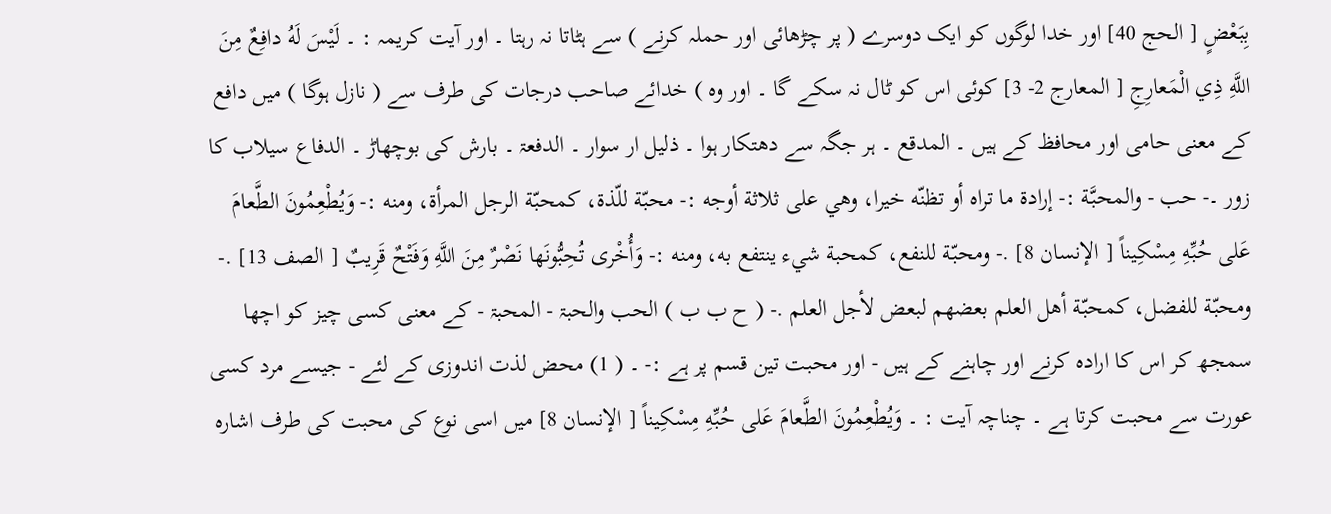بِبَعْضٍ [ الحج 40] اور خدا لوگوں کو ایک دوسرے ( پر چڑھائی اور حملہ کرنے ) سے ہٹاتا نہ رہتا ۔ اور آیت کریمہ : ۔ لَيْسَ لَهُ دافِعٌ مِنَ اللَّهِ ذِي الْمَعارِجِ [ المعارج 2- 3] کوئی اس کو ٹال نہ سکے گا ۔ اور وہ ) خدائے صاحب درجات کی طرف سے ( نازل ہوگا ) میں دافع کے معنی حامی اور محافظ کے ہیں ۔ المدقع ۔ ہر جگہ سے دھتکار ہوا ۔ ذلیل ار سوار ۔ الدفعۃ ۔ بارش کی بوچھاڑ ۔ الدفاع سیلاب کا زور ۔- حب - والمحبَّة :- إرادة ما تراه أو تظنّه خيرا، وهي علی ثلاثة أوجه :- محبّة للّذة، کمحبّة الرجل المرأة، ومنه :- وَيُطْعِمُونَ الطَّعامَ عَلى حُبِّهِ مِسْكِيناً [ الإنسان 8] .- ومحبّة للنفع، کمحبة شيء ينتفع به، ومنه :- وَأُخْرى تُحِبُّونَها نَصْرٌ مِنَ اللَّهِ وَفَتْحٌ قَرِيبٌ [ الصف 13] .- ومحبّة للفضل، کمحبّة أهل العلم بعضهم لبعض لأجل العلم .- ( ح ب ب ) الحب والحبۃ - المحبۃ - کے معنی کسی چیز کو اچھا سمجھ کر اس کا ارادہ کرنے اور چاہنے کے ہیں - اور محبت تین قسم پر ہے :- ۔ ( 1) محض لذت اندوزی کے لئے - جیسے مرد کسی عورت سے محبت کرتا ہے ۔ چناچہ آیت : ۔ وَيُطْعِمُونَ الطَّعامَ عَلى حُبِّهِ مِسْكِيناً [ الإنسان 8] میں اسی نوع کی محبت کی طرف اشارہ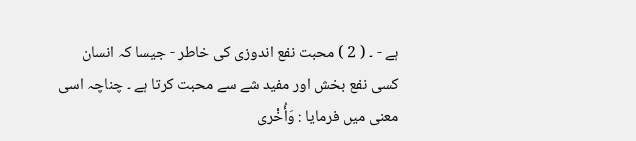ہے - ۔ ( 2 ) محبت نفع اندوزی کی خاطر - جیسا کہ انسان کسی نفع بخش اور مفید شے سے محبت کرتا ہے ۔ چناچہ اسی معنی میں فرمایا : وَأُخْرى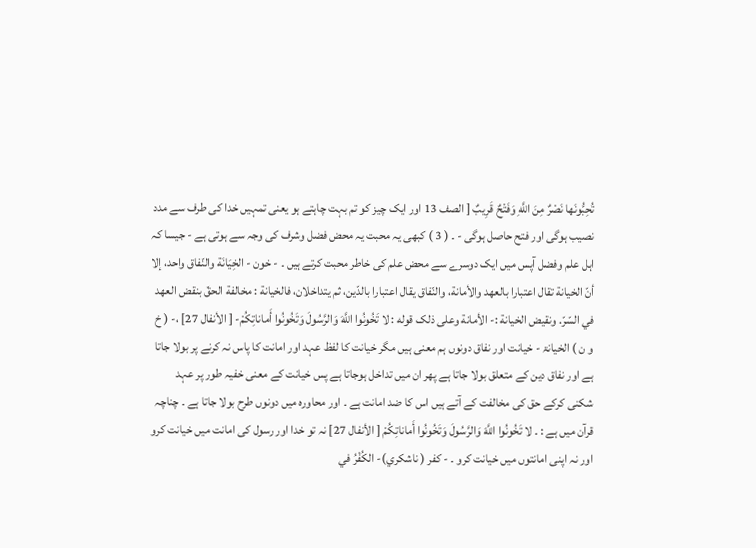تُحِبُّونَها نَصْرٌ مِنَ اللَّهِ وَفَتْحٌ قَرِيبٌ [ الصف 13 اور ایک چیز کو تم بہت چاہتے ہو یعنی تمہیں خدا کی طرف سے مدد نصیب ہوگی اور فتح حاصل ہوگی - ۔ ( 3 ) کبھی یہ محبت یہ محض فضل وشرف کی وجہ سے ہوتی ہے - جیسا کہ اہل علم وفضل آپس میں ایک دوسرے سے محض علم کی خاطر محبت کرتے ہیں ۔ - خون - الخِيَانَة والنّفاق واحد، إلا أنّ الخیانة تقال اعتبارا بالعهد والأمانة، والنّفاق يقال اعتبارا بالدّين، ثم يتداخلان، فالخیانة : مخالفة الحقّ بنقض العهد في السّرّ. ونقیض الخیانة :- الأمانة وعلی ذلک قوله : لا تَخُونُوا اللَّهَ وَالرَّسُولَ وَتَخُونُوا أَماناتِكُمْ- [ الأنفال 27] ،- ( خ و ن ) الخیانۃ - خیانت اور نفاق دونوں ہم معنی ہیں مگر خیانت کا لفظ عہد اور امانت کا پاس نہ کرنے پر بولا جاتا ہے اور نفاق دین کے متعلق بولا جاتا ہے پھر ان میں تداخل ہوجاتا ہے پس خیانت کے معنی خفیہ طور پر عہد شکنی کرکے حق کی مخالفت کے آتے ہیں اس کا ضد امانت ہے ۔ اور محاورہ میں دونوں طرح بولا جاتا ہے ۔ چناچہ قرآن میں ہے : ۔ لا تَخُونُوا اللَّهَ وَالرَّسُولَ وَتَخُونُوا أَماناتِكُمْ [ الأنفال 27] نہ تو خدا اور رسول کی امانت میں خیانت کرو اور نہ اپنی امانتوں میں خیانت کرو ۔ - كفر ( ناشکري)- الكُفْرُ في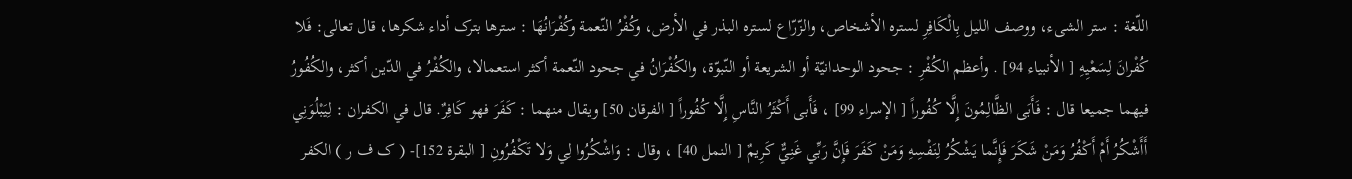اللّغة : ستر الشیء، ووصف اللیل بِالْكَافِرِ لستره الأشخاص، والزّرّاع لستره البذر في الأرض، وكُفْرُ النّعمة وكُفْرَانُهَا : سترها بترک أداء شكرها، قال تعالی: فَلا كُفْرانَ لِسَعْيِهِ [ الأنبیاء 94] . وأعظم الكُفْرِ : جحود الوحدانيّة أو الشریعة أو النّبوّة، والکُفْرَانُ في جحود النّعمة أكثر استعمالا، والکُفْرُ في الدّين أكثر، والکُفُورُ فيهما جمیعا قال : فَأَبَى الظَّالِمُونَ إِلَّا كُفُوراً [ الإسراء 99] ، فَأَبى أَكْثَرُ النَّاسِ إِلَّا كُفُوراً [ الفرقان 50] ويقال منهما : كَفَرَ فهو كَافِرٌ. قال في الکفران : لِيَبْلُوَنِي أَأَشْكُرُ أَمْ أَكْفُرُ وَمَنْ شَكَرَ فَإِنَّما يَشْكُرُ لِنَفْسِهِ وَمَنْ كَفَرَ فَإِنَّ رَبِّي غَنِيٌّ كَرِيمٌ [ النمل 40] ، وقال : وَاشْكُرُوا لِي وَلا تَكْفُرُونِ [ البقرة 152]- ( ک ف ر ) الکفر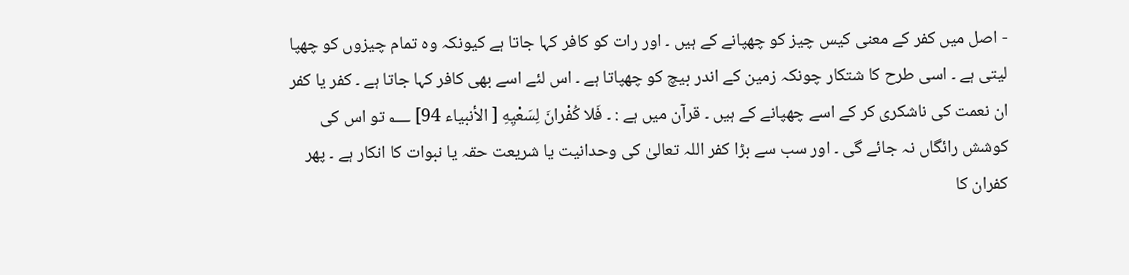- اصل میں کفر کے معنی کیس چیز کو چھپانے کے ہیں ۔ اور رات کو کافر کہا جاتا ہے کیونکہ وہ تمام چیزوں کو چھپا لیتی ہے ۔ اسی طرح کا شتکار چونکہ زمین کے اندر بیچ کو چھپاتا ہے ۔ اس لئے اسے بھی کافر کہا جاتا ہے ۔ کفر یا کفر ان نعمت کی ناشکری کر کے اسے چھپانے کے ہیں ۔ قرآن میں ہے : ۔ فَلا كُفْرانَ لِسَعْيِهِ [ الأنبیاء 94] ؂ تو اس کی کوشش رائگاں نہ جائے گی ۔ اور سب سے بڑا کفر اللہ تعالیٰ کی وحدانیت یا شریعت حقہ یا نبوات کا انکار ہے ۔ پھر کفران کا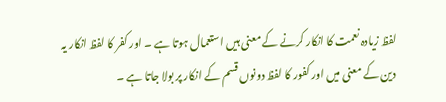لفظ زیادہ نعمت کا انکار کرنے کے معنی ہیں استعمال ہوتا ہے ۔ اور کفر کا لفظ انکار یہ دین کے معنی میں اور کفور کا لفظ دونوں قسم کے انکار پر بولا جاتا ہے ۔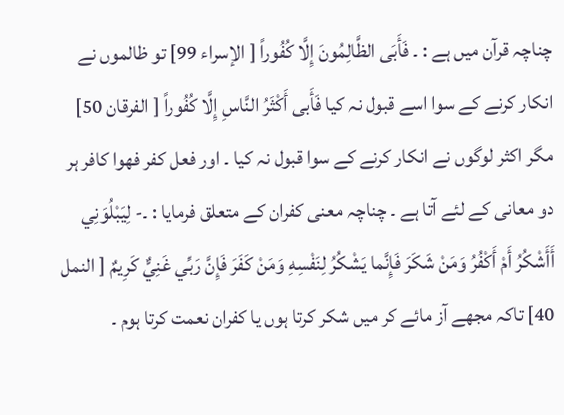چناچہ قرآن میں ہے : ۔ فَأَبَى الظَّالِمُونَ إِلَّا كُفُوراً [ الإسراء 99] تو ظالموں نے انکار کرنے کے سوا اسے قبول نہ کیا فَأَبى أَكْثَرُ النَّاسِ إِلَّا كُفُوراً [ الفرقان 50] مگر اکثر لوگوں نے انکار کرنے کے سوا قبول نہ کیا ۔ اور فعل کفر فھوا کافر ہر دو معانی کے لئے آتا ہے ۔ چناچہ معنی کفران کے متعلق فرمایا : ۔- لِيَبْلُوَنِي أَأَشْكُرُ أَمْ أَكْفُرُ وَمَنْ شَكَرَ فَإِنَّما يَشْكُرُ لِنَفْسِهِ وَمَنْ كَفَرَ فَإِنَّ رَبِّي غَنِيٌّ كَرِيمٌ [ النمل 40] تاکہ مجھے آز مائے کر میں شکر کرتا ہوں یا کفران نعمت کرتا ہوم ۔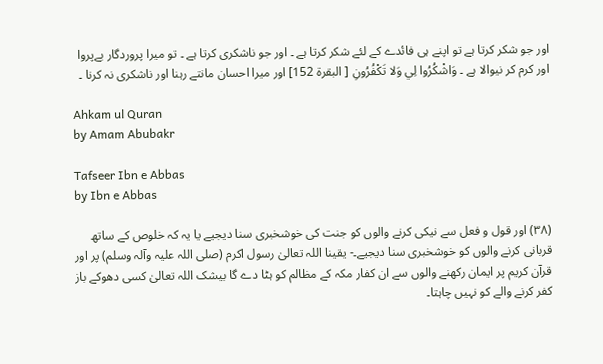اور جو شکر کرتا ہے تو اپنے ہی فائدے کے لئے شکر کرتا ہے ۔ اور جو ناشکری کرتا ہے ۔ تو میرا پروردگار بےپروا اور کرم کر نیوالا ہے ۔ وَاشْكُرُوا لِي وَلا تَكْفُرُونِ [ البقرة 152] اور میرا احسان مانتے رہنا اور ناشکری نہ کرنا ۔

Ahkam ul Quran
by Amam Abubakr

Tafseer Ibn e Abbas
by Ibn e Abbas

(٣٨) اور قول و فعل سے نیکی کرنے والوں کو جنت کی خوشخبری سنا دیجیے یا یہ کہ خلوص کے ساتھ قربانی کرنے والوں کو خوشخبری سنا دیجیے۔- یقینا اللہ تعالیٰ رسول اکرم (صلی اللہ علیہ وآلہ وسلم) پر اور قرآن کریم پر ایمان رکھنے والوں سے ان کفار مکہ کے مظالم کو ہٹا دے گا بیشک اللہ تعالیٰ کسی دھوکے باز کفر کرنے والے کو نہیں چاہتا۔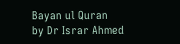Bayan ul Quran
by Dr Israr Ahmed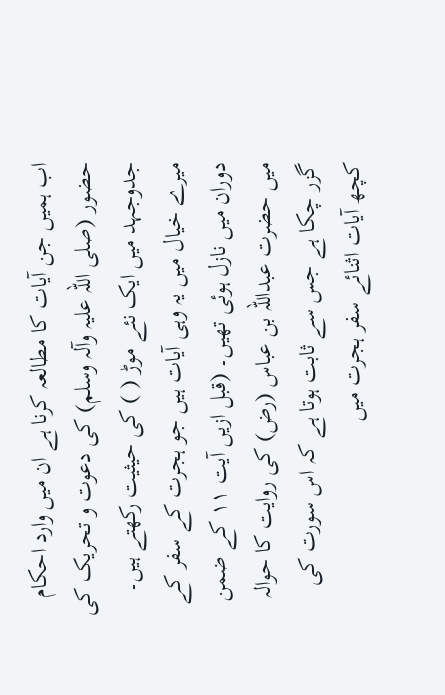اب ہمیں جن آیات کا مطالعہ کرنا ہے ان میں وارد احکام حضور (صلی اللہ علیہ وآلہ وسلم) کی دعوت و تحریک کی جدوجہد میں ایک نئے موڑ ( ) کی حیثیت رکھتے ہیں۔ میرے خیال میں یہ وہی آیات ہیں جو ہجرت کے سفر کے دوران میں نازل ہوئی تھیں۔ (قبل ازیں آیت ١١ کے ضمن میں حضرت عبداللہ بن عباس (رض) کی روایت کا حوالہ گزر چکا ہے جس سے ثابت ہوتا ہے کہ اس سورت کی کچھ آیات اثنائے سفر ہجرت میں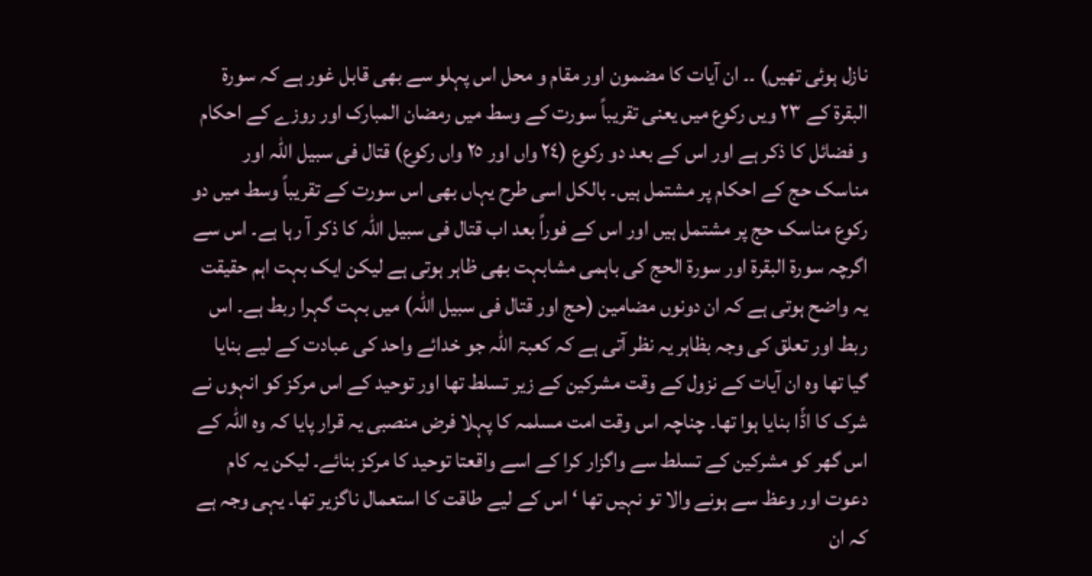نازل ہوئی تھیں) ۔۔ ان آیات کا مضمون اور مقام و محل اس پہلو سے بھی قابل غور ہے کہ سورة البقرۃ کے ٢٣ ویں رکوع میں یعنی تقریباً سورت کے وسط میں رمضان المبارک اور روزے کے احکام و فضائل کا ذکر ہے اور اس کے بعد دو رکوع (٢٤ واں اور ٢٥ واں رکوع) قتال فی سبیل اللہ اور مناسک حج کے احکام پر مشتمل ہیں۔ بالکل اسی طرح یہاں بھی اس سورت کے تقریباً وسط میں دو رکوع مناسک حج پر مشتمل ہیں اور اس کے فوراً بعد اب قتال فی سبیل اللہ کا ذکر آ رہا ہے۔ اس سے اگرچہ سورة البقرۃ اور سورة الحج کی باہمی مشابہت بھی ظاہر ہوتی ہے لیکن ایک بہت اہم حقیقت یہ واضح ہوتی ہے کہ ان دونوں مضامین (حج اور قتال فی سبیل اللہ) میں بہت گہرا ربط ہے۔ اس ربط اور تعلق کی وجہ بظاہر یہ نظر آتی ہے کہ کعبۃ اللہ جو خدائے واحد کی عبادت کے لیے بنایا گیا تھا وہ ان آیات کے نزول کے وقت مشرکین کے زیر تسلط تھا اور توحید کے اس مرکز کو انہوں نے شرک کا اڈّا بنایا ہوا تھا۔ چناچہ اس وقت امت مسلمہ کا پہلا فرض منصبی یہ قرار پایا کہ وہ اللہ کے اس گھر کو مشرکین کے تسلط سے واگزار کرا کے اسے واقعتا توحید کا مرکز بنائے۔ لیکن یہ کام دعوت اور وعظ سے ہونے والا تو نہیں تھا ‘ اس کے لیے طاقت کا استعمال ناگزیر تھا۔ یہی وجہ ہے کہ ان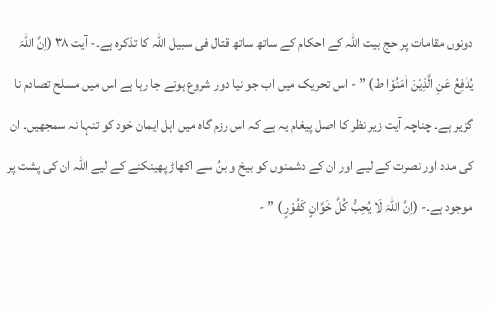دونوں مقامات پر حج بیت اللہ کے احکام کے ساتھ ساتھ قتال فی سبیل اللہ کا تذکرہ ہے۔- آیت ٣٨ (اِنَّ اللّٰہَ یُدٰفِعُ عَنِ الَّذِیْنَ اٰمَنُوْا ط) ” - اس تحریک میں اب جو نیا دور شروع ہونے جا رہا ہے اس میں مسلح تصادم نا گزیر ہے۔ چناچہ آیت زیر نظر کا اصل پیغام یہ ہے کہ اس رزم گاہ میں اہل ایمان خود کو تنہا نہ سمجھیں۔ ان کی مدد اور نصرت کے لیے اور ان کے دشمنوں کو بیخ و بنُ سے اکھاڑ پھینکنے کے لیے اللہ ان کی پشت پر موجود ہے۔- (اِنَّ اللّٰہَ لَا یُحِبُّ کُلَّ خَوَّانٍ کَفُوْرٍ ) ” -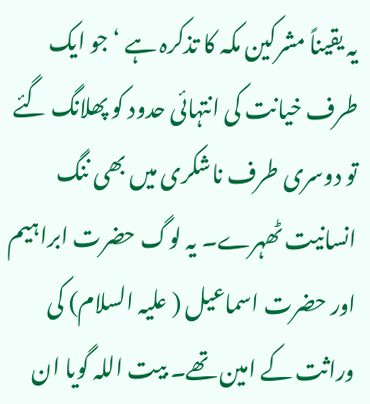یہ یقیناً مشرکین مکہ کا تذکرہ ہے ‘ جو ایک طرف خیانت کی انتہائی حدود کو پھلانگ گئے تو دوسری طرف ناشکری میں بھی ننگ انسانیت ٹھہرے۔ یہ لوگ حضرت ابراہیم اور حضرت اسماعیل ( علیہ السلام) کی وراثت کے امین تھے۔ بیت اللہ گویا ان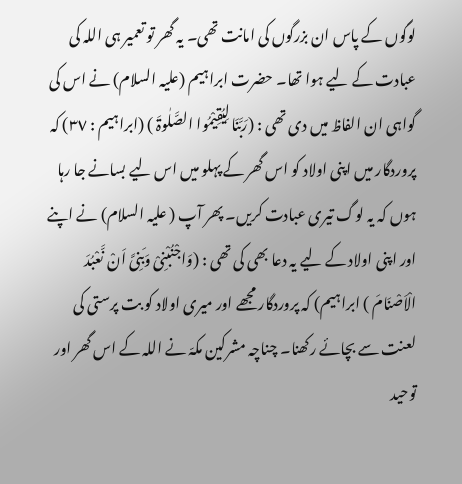لوگوں کے پاس ان بزرگوں کی امانت تھی۔ یہ گھر تو تعمیر ہی اللہ کی عبادت کے لیے ہوا تھا۔ حضرت ابراہیم (علیہ السلام) نے اس کی گواہی ان الفاظ میں دی تھی : (رَبَّنَا لِیُقِیْمُوا الصَّلٰوۃَ ) (ابراہیم : ٣٧) کہ پروردگار میں اپنی اولاد کو اس گھر کے پہلو میں اس لیے بسانے جا رہا ہوں کہ یہ لوگ تیری عبادت کریں۔ پھر آپ ( علیہ السلام) نے اپنے اور اپنی اولاد کے لیے یہ دعا بھی کی تھی : (وَاجْنُبْنِیْ وَبَنِیَّ اَنْ نَّعْبُدَ الْاَصْنَامَ ) ابراہیم) کہ پروردگار مجھے اور میری اولاد کو بت پرستی کی لعنت سے بچائے رکھنا۔ چناچہ مشرکین مکہّ نے اللہ کے اس گھر اور توحید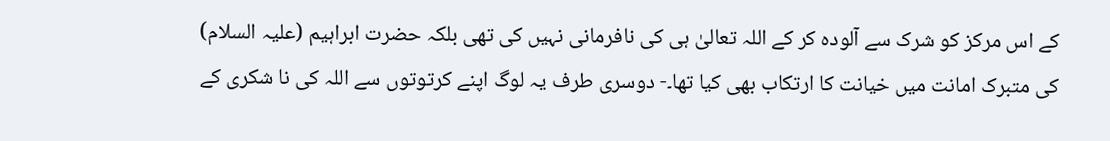کے اس مرکز کو شرک سے آلودہ کر کے اللہ تعالیٰ ہی کی نافرمانی نہیں کی تھی بلکہ حضرت ابراہیم (علیہ السلام) کی متبرک امانت میں خیانت کا ارتکاب بھی کیا تھا۔- دوسری طرف یہ لوگ اپنے کرتوتوں سے اللہ کی نا شکری کے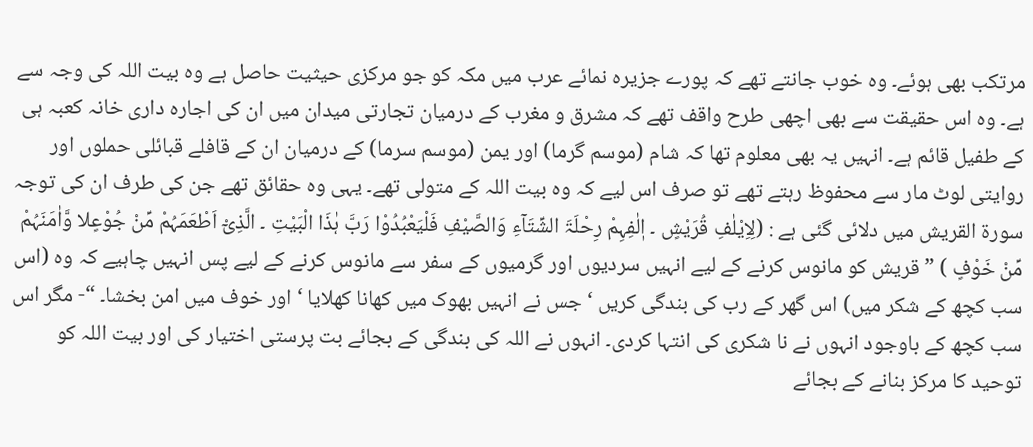مرتکب بھی ہوئے۔ وہ خوب جانتے تھے کہ پورے جزیرہ نمائے عرب میں مکہ کو جو مرکزی حیثیت حاصل ہے وہ بیت اللہ کی وجہ سے ہے۔ وہ اس حقیقت سے بھی اچھی طرح واقف تھے کہ مشرق و مغرب کے درمیان تجارتی میدان میں ان کی اجارہ داری خانہ کعبہ ہی کے طفیل قائم ہے۔ انہیں یہ بھی معلوم تھا کہ شام (موسم گرما) اور یمن (موسم سرما) کے درمیان ان کے قافلے قبائلی حملوں اور روایتی لوٹ مار سے محفوظ رہتے تھے تو صرف اس لیے کہ وہ بیت اللہ کے متولی تھے۔ یہی وہ حقائق تھے جن کی طرف ان کی توجہ سورة القریش میں دلائی گئی ہے : (لِاِیْلٰفِ قُرَیْشٍ ۔ اٖلٰفِہِمْ رِحْلَۃَ الشِّتَآءِ وَالصَّیْفِ فَلْیَعْبُدُوْا رَبَّ ہٰذَا الْبَیْتِ ۔ الَّذِیْٓ اَطْعَمَہُمْ مِّنْ جُوْعٍلا وَّاٰمَنَہُمْ مِّنْ خَوْفٍ ) ” قریش کو مانوس کرنے کے لیے انہیں سردیوں اور گرمیوں کے سفر سے مانوس کرنے کے لیے پس انہیں چاہیے کہ وہ (اس سب کچھ کے شکر میں) اس گھر کے رب کی بندگی کریں ‘ جس نے انہیں بھوک میں کھانا کھلایا ‘ اور خوف میں امن بخشا۔ “- مگر اس سب کچھ کے باوجود انہوں نے نا شکری کی انتہا کردی۔ انہوں نے اللہ کی بندگی کے بجائے بت پرستی اختیار کی اور بیت اللہ کو توحید کا مرکز بنانے کے بجائے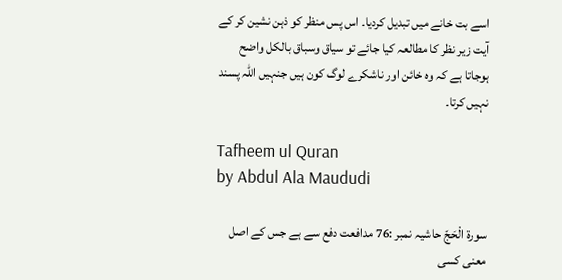اسے بت خانے میں تبدیل کردیا۔ اس پس منظر کو ذہن نشین کر کے آیت زیر نظر کا مطالعہ کیا جائے تو سیاق وسباق بالکل واضح ہوجاتا ہے کہ وہ خائن اور ناشکرے لوگ کون ہیں جنہیں اللہ پسند نہیں کرتا۔

Tafheem ul Quran
by Abdul Ala Maududi

سورة الْحَجّ حاشیہ نمبر :76 مدافعت دفع سے ہے جس کے اصل معنی کسی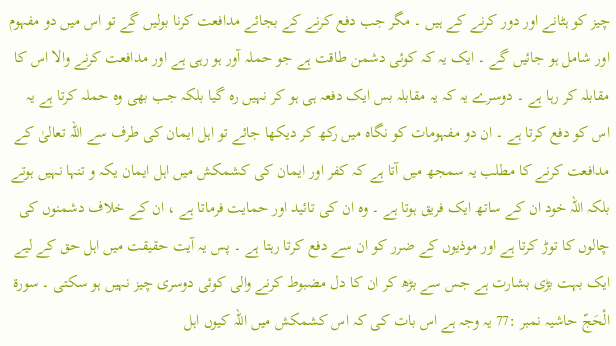چیز کو ہٹانے اور دور کرنے کے ہیں ۔ مگر جب دفع کرنے کے بجائے مدافعت کرنا بولیں گے تو اس میں دو مفہوم اور شامل ہو جائیں گے ۔ ایک یہ کہ کوئی دشمن طاقت ہے جو حملہ آور ہو رہی ہے اور مدافعت کرنے والا اس کا مقابلہ کر رہا ہے ۔ دوسرے یہ کہ یہ مقابلہ بس ایک دفعہ ہی ہو کر نہیں رہ گیا بلکہ جب بھی وہ حملہ کرتا ہے یہ اس کو دفع کرتا ہے ۔ ان دو مفہومات کو نگاہ میں رکھ کر دیکھا جائے تو اہل ایمان کی طرف سے اللہ تعالیٰ کے مدافعت کرنے کا مطلب یہ سمجھ میں آتا ہے کہ کفر اور ایمان کی کشمکش میں اہل ایمان یکہ و تنہا نہیں ہوتے بلکہ اللہ خود ان کے ساتھ ایک فریق ہوتا ہے ۔ وہ ان کی تائید اور حمایت فرماتا ہے ، ان کے خلاف دشمنوں کی چالوں کا توڑ کرتا ہے اور موذیوں کے ضرر کو ان سے دفع کرتا رہتا ہے ۔ پس یہ آیت حقیقت میں اہل حق کے لیے ایک بہت بڑی بشارت ہے جس سے بڑھ کر ان کا دل مضبوط کرنے والی کوئی دوسری چیز نہیں ہو سکتی ۔ سورة الْحَجّ حاشیہ نمبر :77 یہ وجہ ہے اس بات کی کہ اس کشمکش میں اللہ کیوں اہل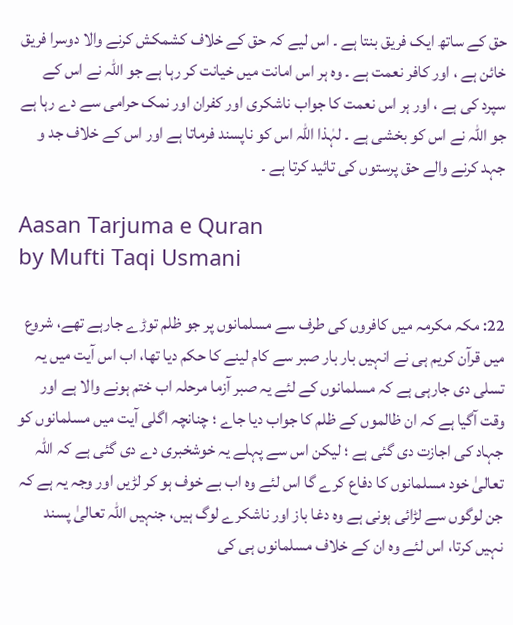حق کے ساتھ ایک فریق بنتا ہے ۔ اس لیے کہ حق کے خلاف کشمکش کرنے والا دوسرا فریق خائن ہے ، اور کافر نعمت ہے ۔ وہ ہر اس امانت میں خیانت کر رہا ہے جو اللہ نے اس کے سپرد کی ہے ، اور ہر اس نعمت کا جواب ناشکری اور کفران اور نمک حرامی سے دے رہا ہے جو اللہ نے اس کو بخشی ہے ۔ لہٰذا اللہ اس کو ناپسند فرماتا ہے اور اس کے خلاف جد و جہد کرنے والے حق پرستوں کی تائید کرتا ہے ۔

Aasan Tarjuma e Quran
by Mufti Taqi Usmani

22: مکہ مکرمہ میں کافروں کی طرف سے مسلمانوں پر جو ظلم توڑے جارہے تھے، شروع میں قرآن کریم ہی نے انہیں بار بار صبر سے کام لینے کا حکم دیا تھا، اب اس آیت میں یہ تسلی دی جارہی ہے کہ مسلمانوں کے لئے یہ صبر آزما مرحلہ اب ختم ہونے والا ہے اور وقت آگیا ہے کہ ان ظالموں کے ظلم کا جواب دیا جاے ؛ چنانچہ اگلی آیت میں مسلمانوں کو جہاد کی اجازت دی گئی ہے ؛ لیکن اس سے پہلے یہ خوشخبری دے دی گئی ہے کہ اللہ تعالیٰ خود مسلمانوں کا دفاع کرے گا اس لئے وہ اب بے خوف ہو کر لڑیں اور وجہ یہ ہے کہ جن لوگوں سے لڑائی ہونی ہے وہ دغا باز اور ناشکرے لوگ ہیں، جنہیں اللہ تعالیٰ پسند نہیں کرتا، اس لئے وہ ان کے خلاف مسلمانوں ہی کی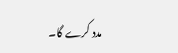مدد کرے گا۔